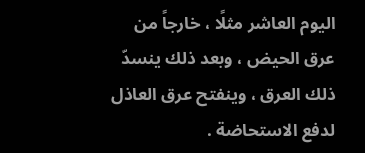اليوم العاشر مثلًا ، خارجاً من عرق الحيض ، وبعد ذلك ينسدّ ذلك العرق ، وينفتح عرق العاذل لدفع الاستحاضة .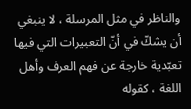والناظر في مثل المرسلة ، لا ينبغي أن يشكّ في أنّ التعبيرات التي فيها تعبّدية خارجة عن فهم العرف وأهل اللغة ، كقوله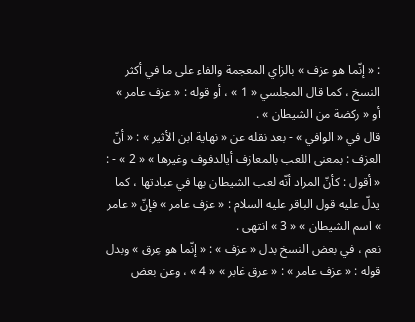: « إنّما هو عزف » بالزاي المعجمة والفاء على ما في أكثر النسخ ، كما قال المجلسي « 1 » ، أو قوله : « عزف عامر » أو « ركضة من الشيطان » .
قال في « الوافي » - بعد نقله عن « نهاية ابن الأثير » : « أنّ العزف : بمعنى اللعب بالمعازف أيالدفوف وغيرها » « 2 » - : « أقول : كأنّ المراد أنّه لعب الشيطان بها في عبادتها ، كما يدلّ عليه قول الباقر عليه السلام : « عزف عامر » فإنّ « عامر » اسم الشيطان » « 3 » انتهى .
نعم ، في بعض النسخ بدل « عزف » : « إنّما هو عِرق » وبدل قوله : « عزف عامر » : « عرق غابر » « 4 » ، وعن بعض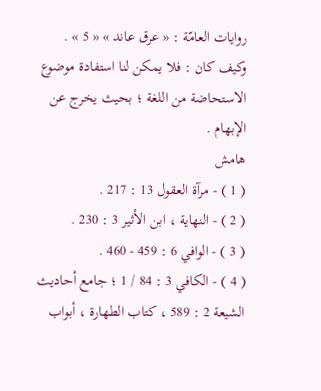روايات العامّة : « عرق عاند » « 5 » .
وكيف كان : فلا يمكن لنا استفادة موضوع الاستحاضة من اللغة ؛ بحيث يخرج عن الإبهام .
هامش
( 1 ) - مرآة العقول 13 : 217 .
( 2 ) - النهاية ، ابن الأثير 3 : 230 .
( 3 ) - الوافي 6 : 459 - 460 .
( 4 ) - الكافي 3 : 84 / 1 ؛ جامع أحاديث الشيعة 2 : 589 ، كتاب الطهارة ، أبواب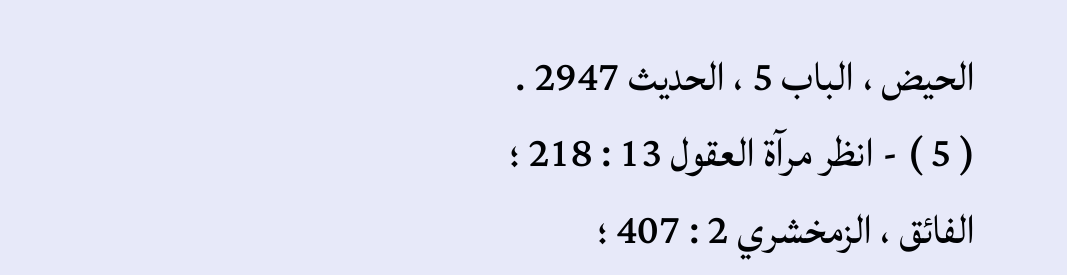الحيض ، الباب 5 ، الحديث 2947 .
( 5 ) - انظر مرآة العقول 13 : 218 ؛ الفائق ، الزمخشري 2 : 407 ؛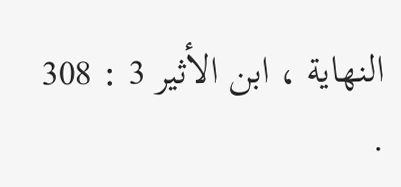النهاية ، ابن الأثير 3 : 308 .